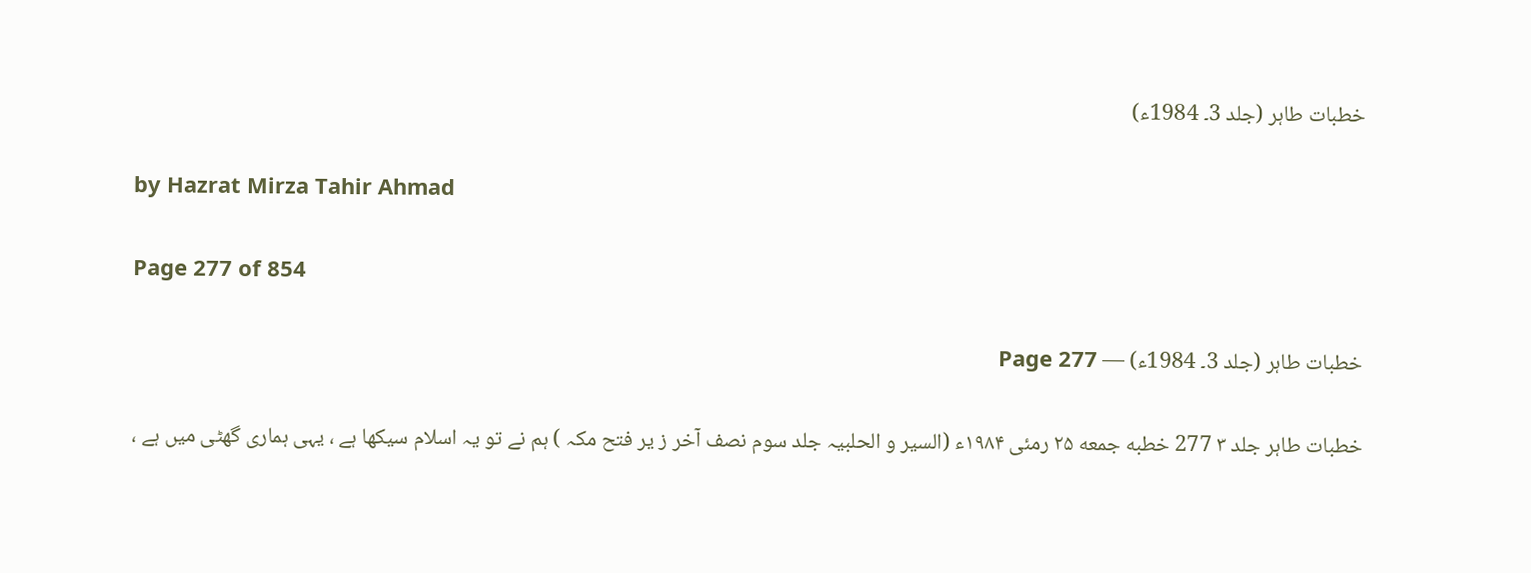خطبات طاہر (جلد 3۔ 1984ء)

by Hazrat Mirza Tahir Ahmad

Page 277 of 854

خطبات طاہر (جلد 3۔ 1984ء) — Page 277

خطبات طاہر جلد ۳ 277 خطبه جمعه ۲۵ رمئی ۱۹۸۴ء (السير و الحلبیہ جلد سوم نصف آخر ز یر فتح مکہ ) ہم نے تو یہ اسلام سیکھا ہے ، یہی ہماری گھٹی میں ہے ،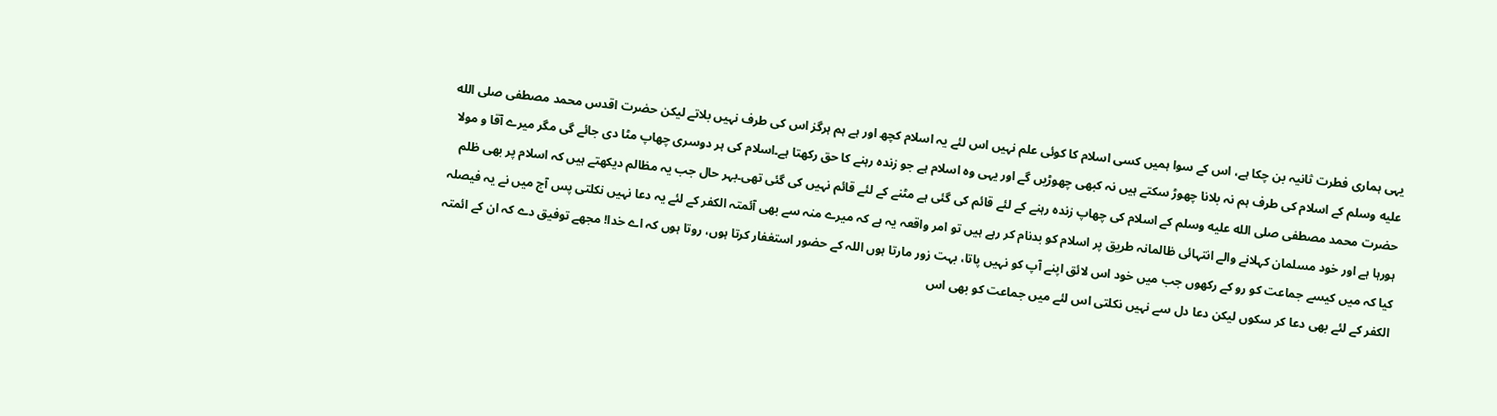یہی ہماری فطرت ثانیہ بن چکا ہے، اس کے سوا ہمیں کسی اسلام کا کوئی علم نہیں اس لئے یہ اسلام کچھ اور ہے ہم ہرگز اس کی طرف نہیں بلاتے لیکن حضرت اقدس محمد مصطفی صلى الله عليه وسلم کے اسلام کی طرف ہم نہ بلانا چھوڑ سکتے ہیں نہ کبھی چھوڑیں گے اور یہی وہ اسلام ہے جو زندہ رہنے کا حق رکھتا ہے۔اسلام کی ہر دوسری چھاپ مٹا دی جائے گی مگر میرے آقا و مولا حضرت محمد مصطفی صلى الله عليه وسلم کے اسلام کی چھاپ زندہ رہنے کے لئے قائم کی گئی ہے مٹنے کے لئے قائم نہیں کی گئی تھی۔بہر حال جب یہ مظالم دیکھتے ہیں کہ اسلام پر بھی ظلم ہورہا ہے اور خود مسلمان کہلانے والے انتہائی ظالمانہ طریق پر اسلام کو بدنام کر رہے ہیں تو امر واقعہ یہ ہے کہ میرے منہ سے بھی آئمتہ الکفر کے لئے یہ دعا نہیں نکلتی پس آج میں نے یہ فیصلہ کیا کہ میں کیسے جماعت کو رو کے رکھوں جب میں خود اس لائق اپنے آپ کو نہیں پاتا، بہت زور مارتا ہوں اللہ کے حضور استغفار کرتا ہوں، روتا ہوں کہ اے خدا! مجھے توفیق دے کہ ان کے ائمتہ الکفر کے لئے بھی دعا کر سکوں لیکن دعا دل سے نہیں نکلتی اس لئے میں جماعت کو بھی اس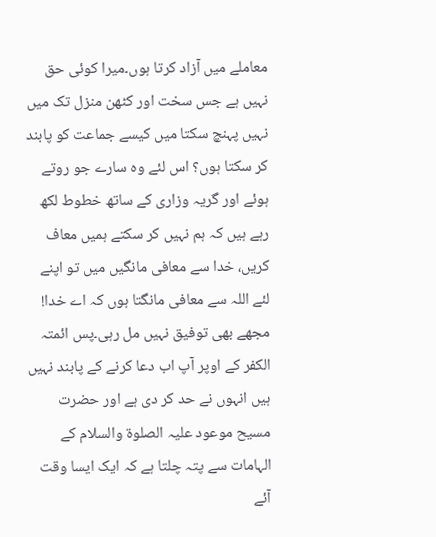معاملے میں آزاد کرتا ہوں۔میرا کوئی حق نہیں ہے جس سخت اور کٹھن منزل تک میں نہیں پہنچ سکتا میں کیسے جماعت کو پابند کر سکتا ہوں؟ اس لئے وہ سارے جو روتے ہوئے اور گریہ وزاری کے ساتھ خطوط لکھ رہے ہیں کہ ہم نہیں کر سکتے ہمیں معاف کریں، خدا سے معافی مانگیں میں تو اپنے لئے اللہ سے معافی مانگتا ہوں کہ اے خدا! مجھے بھی توفیق نہیں مل رہی۔پس ائمتہ الکفر کے اوپر آپ اب دعا کرنے کے پابند نہیں ہیں انہوں نے حد کر دی ہے اور حضرت مسیح موعود علیہ الصلوۃ والسلام کے الہامات سے پتہ چلتا ہے کہ ایک ایسا وقت آئے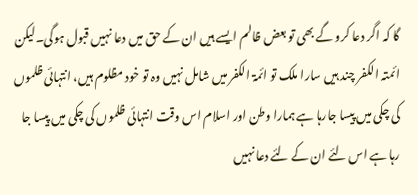گا کہ اگر دعا کرو گے بھی تو بعض ظالم ایسے ہیں ان کے حق میں دعا نہیں قبول ہوگی۔لیکن ائمتہ الکفر چند ہیں سارا ملک تو ائمۃ الکفر میں شامل نہیں وہ تو خود مظلوم ہیں، انتہائی ظلموں کی چکی میں پیسا جارہا ہے ہمارا وطن اور اسلام اس وقت انتہائی ظلموں کی چکی میں پیسا جا رہا ہے اس لئے ان کے لئے دعا نہیں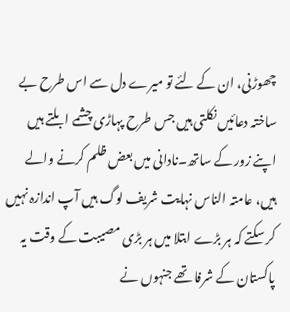چھوڑنی، ان کے لئے تو میرے دل سے اس طرح بے ساختہ دعائیں نکلتی ہیں جس طرح پہاڑی چشمے ابلتے ہیں اپنے زور کے ساتھ۔نادانی میں بعض ظلم کرنے والے ہیں، عامتہ الناس نہایت شریف لوگ ہیں آپ اندازہ نہیں کر سکتے کہ ہر بڑے ابتلا میں ہر بڑی مصیبت کے وقت یہ پاکستان کے شرفا تھے جنہوں نے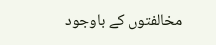مخالفتوں کے باوجود